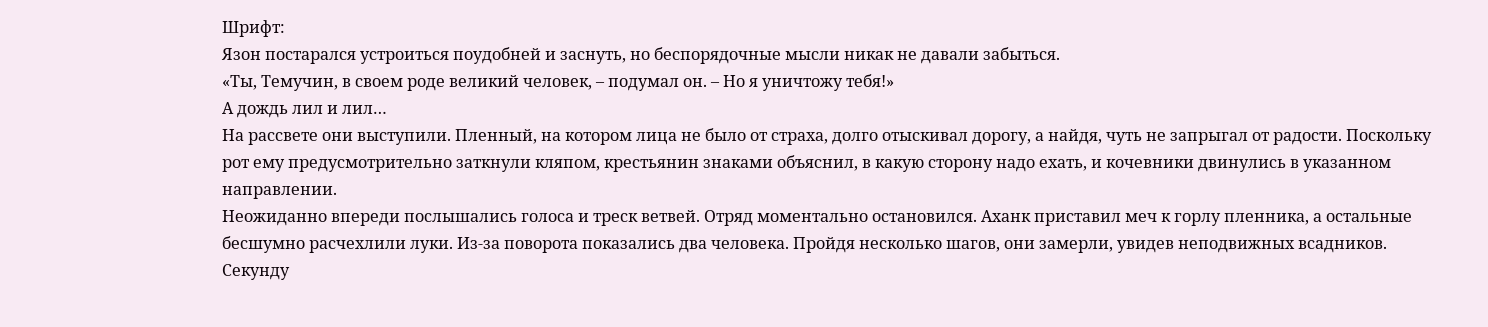Шрифт:
Язон постарался устроиться поудобней и заснуть, но беспорядочные мысли никак не давали забыться.
«Ты, Темучин, в своем роде великий человек, – подумал он. – Но я уничтожу тебя!»
А дождь лил и лил…
На рассвете они выступили. Пленный, на котором лица не было от страха, долго отыскивал дорогу, а найдя, чуть не запрыгал от радости. Поскольку рот ему предусмотрительно заткнули кляпом, крестьянин знаками объяснил, в какую сторону надо ехать, и кочевники двинулись в указанном направлении.
Неожиданно впереди послышались голоса и треск ветвей. Отряд моментально остановился. Аханк приставил меч к горлу пленника, а остальные бесшумно расчехлили луки. Из-за поворота показались два человека. Пройдя несколько шагов, они замерли, увидев неподвижных всадников. Секунду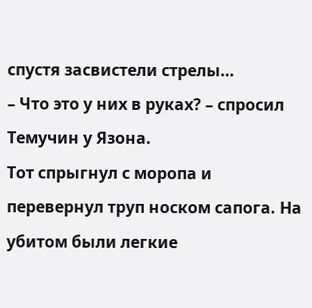спустя засвистели стрелы…
– Что это у них в руках? – спросил Темучин у Язона.
Тот спрыгнул с моропа и перевернул труп носком сапога. На убитом были легкие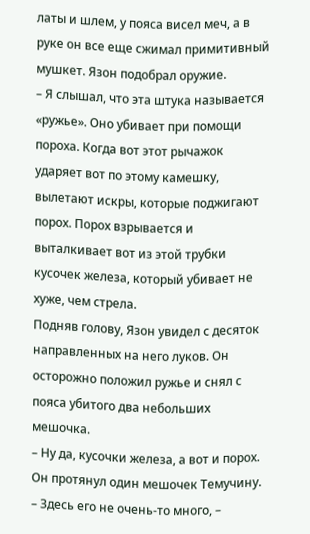латы и шлем, у пояса висел меч, а в руке он все еще сжимал примитивный мушкет. Язон подобрал оружие.
– Я слышал, что эта штука называется «ружье». Оно убивает при помощи пороха. Когда вот этот рычажок ударяет вот по этому камешку, вылетают искры, которые поджигают порох. Порох взрывается и выталкивает вот из этой трубки кусочек железа, который убивает не хуже, чем стрела.
Подняв голову, Язон увидел с десяток направленных на него луков. Он осторожно положил ружье и снял с пояса убитого два небольших мешочка.
– Ну да, кусочки железа, а вот и порох.
Он протянул один мешочек Темучину.
– Здесь его не очень-то много, –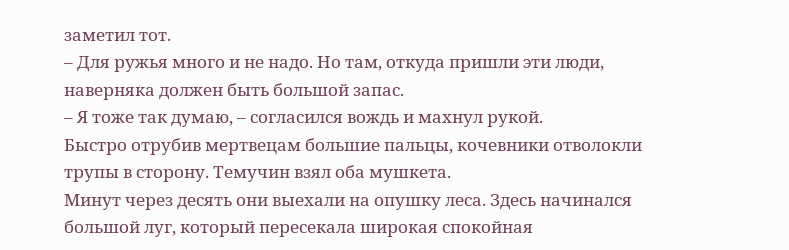заметил тот.
– Для ружья много и не надо. Но там, откуда пришли эти люди, наверняка должен быть большой запас.
– Я тоже так думаю, – согласился вождь и махнул рукой.
Быстро отрубив мертвецам большие пальцы, кочевники отволокли трупы в сторону. Темучин взял оба мушкета.
Минут через десять они выехали на опушку леса. Здесь начинался большой луг, который пересекала широкая спокойная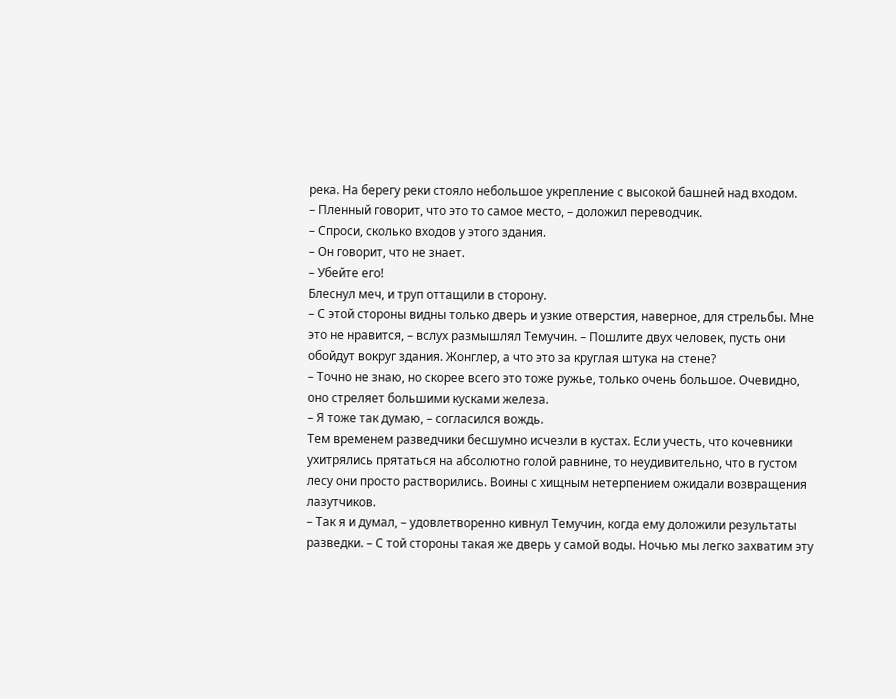река. На берегу реки стояло небольшое укрепление с высокой башней над входом.
– Пленный говорит, что это то самое место, – доложил переводчик.
– Спроси, сколько входов у этого здания.
– Он говорит, что не знает.
– Убейте его!
Блеснул меч, и труп оттащили в сторону.
– С этой стороны видны только дверь и узкие отверстия, наверное, для стрельбы. Мне это не нравится, – вслух размышлял Темучин. – Пошлите двух человек, пусть они обойдут вокруг здания. Жонглер, а что это за круглая штука на стене?
– Точно не знаю, но скорее всего это тоже ружье, только очень большое. Очевидно, оно стреляет большими кусками железа.
– Я тоже так думаю, – согласился вождь.
Тем временем разведчики бесшумно исчезли в кустах. Если учесть, что кочевники ухитрялись прятаться на абсолютно голой равнине, то неудивительно, что в густом лесу они просто растворились. Воины с хищным нетерпением ожидали возвращения лазутчиков.
– Так я и думал, – удовлетворенно кивнул Темучин, когда ему доложили результаты разведки. – С той стороны такая же дверь у самой воды. Ночью мы легко захватим эту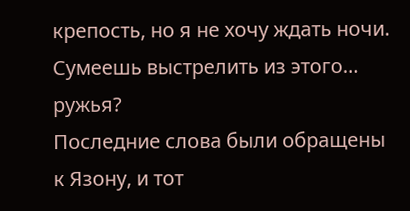крепость, но я не хочу ждать ночи. Сумеешь выстрелить из этого… ружья?
Последние слова были обращены к Язону, и тот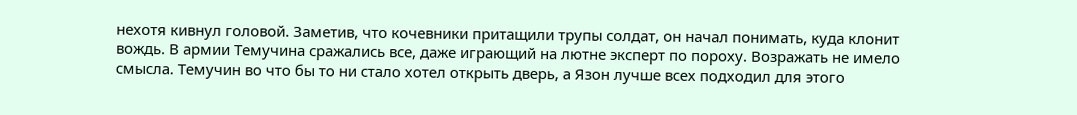нехотя кивнул головой. Заметив, что кочевники притащили трупы солдат, он начал понимать, куда клонит вождь. В армии Темучина сражались все, даже играющий на лютне эксперт по пороху. Возражать не имело смысла. Темучин во что бы то ни стало хотел открыть дверь, а Язон лучше всех подходил для этого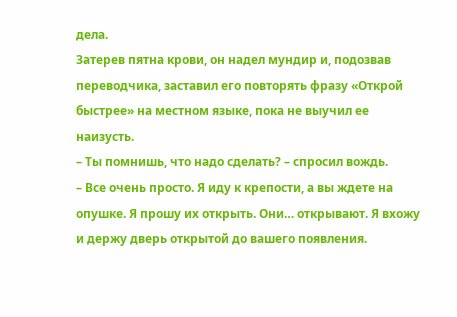дела.
Затерев пятна крови, он надел мундир и, подозвав переводчика, заставил его повторять фразу «Открой быстрее» на местном языке, пока не выучил ее наизусть.
– Ты помнишь, что надо сделать? – спросил вождь.
– Все очень просто. Я иду к крепости, а вы ждете на опушке. Я прошу их открыть. Они… открывают. Я вхожу и держу дверь открытой до вашего появления.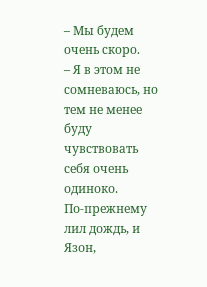– Мы будем очень скоро.
– Я в этом не сомневаюсь, но тем не менее буду чувствовать себя очень одиноко.
По-прежнему лил дождь, и Язон,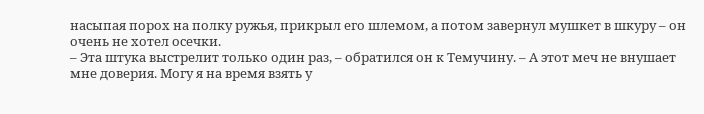насыпая порох на полку ружья, прикрыл его шлемом, а потом завернул мушкет в шкуру – он очень не хотел осечки.
– Эта штука выстрелит только один раз, – обратился он к Темучину. – А этот меч не внушает мне доверия. Могу я на время взять у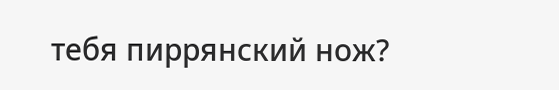тебя пиррянский нож?